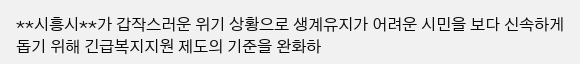**시흥시**가 갑작스러운 위기 상황으로 생계유지가 어려운 시민을 보다 신속하게 돕기 위해 긴급복지지원 제도의 기준을 완화하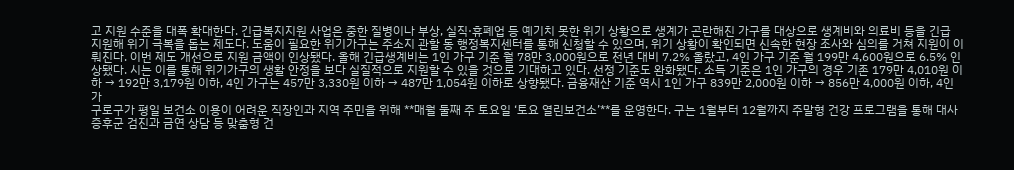고 지원 수준을 대폭 확대한다. 긴급복지지원 사업은 중한 질병이나 부상, 실직·휴폐업 등 예기치 못한 위기 상황으로 생계가 곤란해진 가구를 대상으로 생계비와 의료비 등을 긴급 지원해 위기 극복을 돕는 제도다. 도움이 필요한 위기가구는 주소지 관할 동 행정복지센터를 통해 신청할 수 있으며, 위기 상황이 확인되면 신속한 현장 조사와 심의를 거쳐 지원이 이뤄진다. 이번 제도 개선으로 지원 금액이 인상됐다. 올해 긴급생계비는 1인 가구 기준 월 78만 3,000원으로 전년 대비 7.2% 올랐고, 4인 가구 기준 월 199만 4,600원으로 6.5% 인상됐다. 시는 이를 통해 위기가구의 생활 안정을 보다 실질적으로 지원할 수 있을 것으로 기대하고 있다. 선정 기준도 완화됐다. 소득 기준은 1인 가구의 경우 기존 179만 4,010원 이하 → 192만 3,179원 이하, 4인 가구는 457만 3,330원 이하 → 487만 1,054원 이하로 상향됐다. 금융재산 기준 역시 1인 가구 839만 2,000원 이하 → 856만 4,000원 이하, 4인 가
구로구가 평일 보건소 이용이 어려운 직장인과 지역 주민을 위해 **매월 둘째 주 토요일 ‘토요 열린보건소’**를 운영한다. 구는 1월부터 12월까지 주말형 건강 프로그램을 통해 대사증후군 검진과 금연 상담 등 맞춤형 건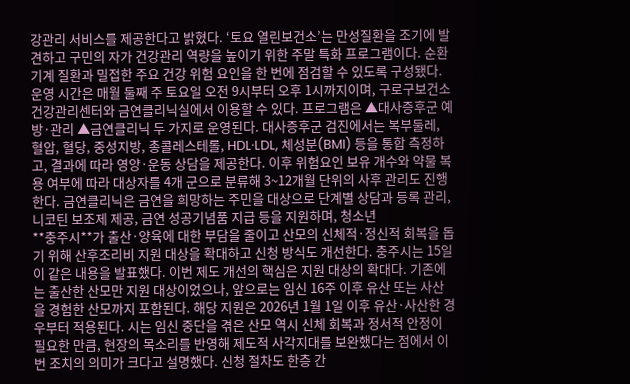강관리 서비스를 제공한다고 밝혔다. ‘토요 열린보건소’는 만성질환을 조기에 발견하고 구민의 자가 건강관리 역량을 높이기 위한 주말 특화 프로그램이다. 순환기계 질환과 밀접한 주요 건강 위험 요인을 한 번에 점검할 수 있도록 구성됐다. 운영 시간은 매월 둘째 주 토요일 오전 9시부터 오후 1시까지이며, 구로구보건소 건강관리센터와 금연클리닉실에서 이용할 수 있다. 프로그램은 ▲대사증후군 예방·관리 ▲금연클리닉 두 가지로 운영된다. 대사증후군 검진에서는 복부둘레, 혈압, 혈당, 중성지방, 총콜레스테롤, HDL·LDL, 체성분(BMI) 등을 통합 측정하고, 결과에 따라 영양·운동 상담을 제공한다. 이후 위험요인 보유 개수와 약물 복용 여부에 따라 대상자를 4개 군으로 분류해 3~12개월 단위의 사후 관리도 진행한다. 금연클리닉은 금연을 희망하는 주민을 대상으로 단계별 상담과 등록 관리, 니코틴 보조제 제공, 금연 성공기념품 지급 등을 지원하며, 청소년
**충주시**가 출산·양육에 대한 부담을 줄이고 산모의 신체적·정신적 회복을 돕기 위해 산후조리비 지원 대상을 확대하고 신청 방식도 개선한다. 충주시는 15일 이 같은 내용을 발표했다. 이번 제도 개선의 핵심은 지원 대상의 확대다. 기존에는 출산한 산모만 지원 대상이었으나, 앞으로는 임신 16주 이후 유산 또는 사산을 경험한 산모까지 포함된다. 해당 지원은 2026년 1월 1일 이후 유산·사산한 경우부터 적용된다. 시는 임신 중단을 겪은 산모 역시 신체 회복과 정서적 안정이 필요한 만큼, 현장의 목소리를 반영해 제도적 사각지대를 보완했다는 점에서 이번 조치의 의미가 크다고 설명했다. 신청 절차도 한층 간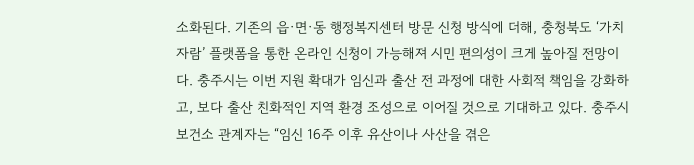소화된다. 기존의 읍·면·동 행정복지센터 방문 신청 방식에 더해, 충청북도 ‘가치자람’ 플랫폼을 통한 온라인 신청이 가능해져 시민 편의성이 크게 높아질 전망이다. 충주시는 이번 지원 확대가 임신과 출산 전 과정에 대한 사회적 책임을 강화하고, 보다 출산 친화적인 지역 환경 조성으로 이어질 것으로 기대하고 있다. 충주시 보건소 관계자는 “임신 16주 이후 유산이나 사산을 겪은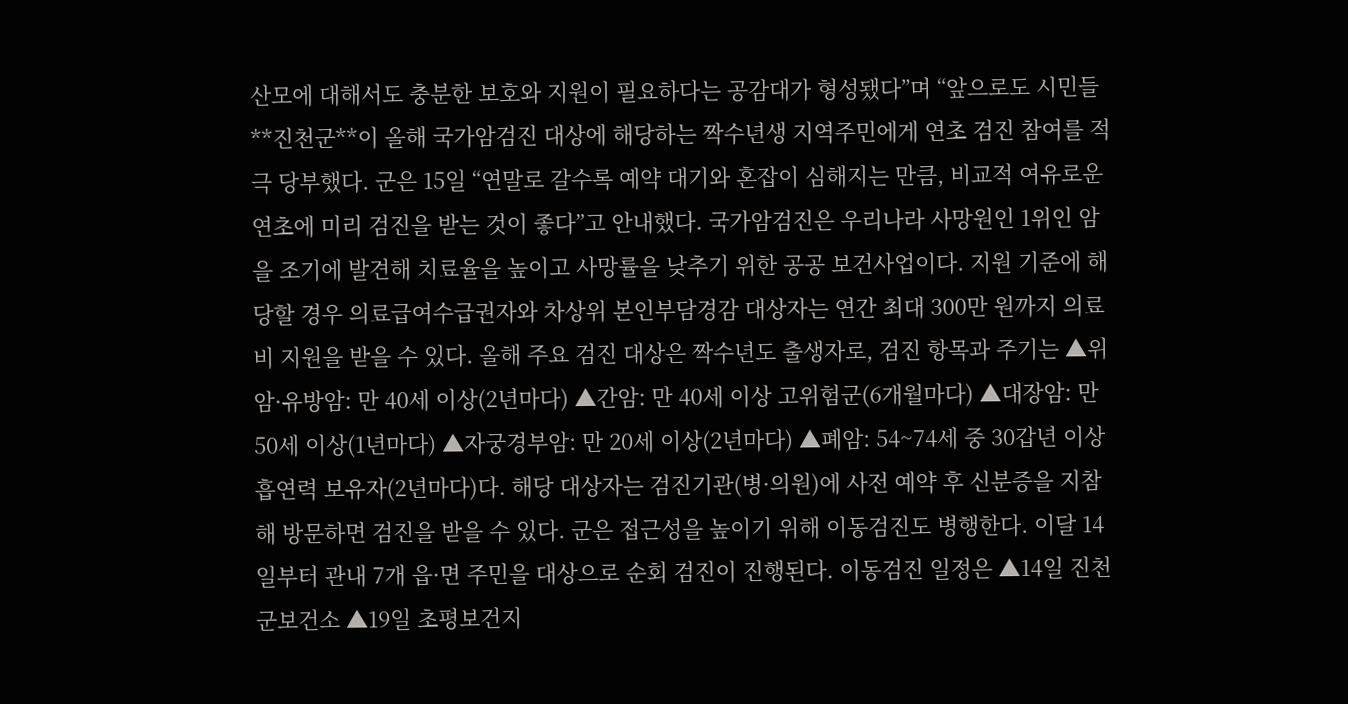산모에 대해서도 충분한 보호와 지원이 필요하다는 공감대가 형성됐다”며 “앞으로도 시민들
**진천군**이 올해 국가암검진 대상에 해당하는 짝수년생 지역주민에게 연초 검진 참여를 적극 당부했다. 군은 15일 “연말로 갈수록 예약 대기와 혼잡이 심해지는 만큼, 비교적 여유로운 연초에 미리 검진을 받는 것이 좋다”고 안내했다. 국가암검진은 우리나라 사망원인 1위인 암을 조기에 발견해 치료율을 높이고 사망률을 낮추기 위한 공공 보건사업이다. 지원 기준에 해당할 경우 의료급여수급권자와 차상위 본인부담경감 대상자는 연간 최대 300만 원까지 의료비 지원을 받을 수 있다. 올해 주요 검진 대상은 짝수년도 출생자로, 검진 항목과 주기는 ▲위암·유방암: 만 40세 이상(2년마다) ▲간암: 만 40세 이상 고위험군(6개월마다) ▲대장암: 만 50세 이상(1년마다) ▲자궁경부암: 만 20세 이상(2년마다) ▲폐암: 54~74세 중 30갑년 이상 흡연력 보유자(2년마다)다. 해당 대상자는 검진기관(병·의원)에 사전 예약 후 신분증을 지참해 방문하면 검진을 받을 수 있다. 군은 접근성을 높이기 위해 이동검진도 병행한다. 이달 14일부터 관내 7개 읍·면 주민을 대상으로 순회 검진이 진행된다. 이동검진 일정은 ▲14일 진천군보건소 ▲19일 초평보건지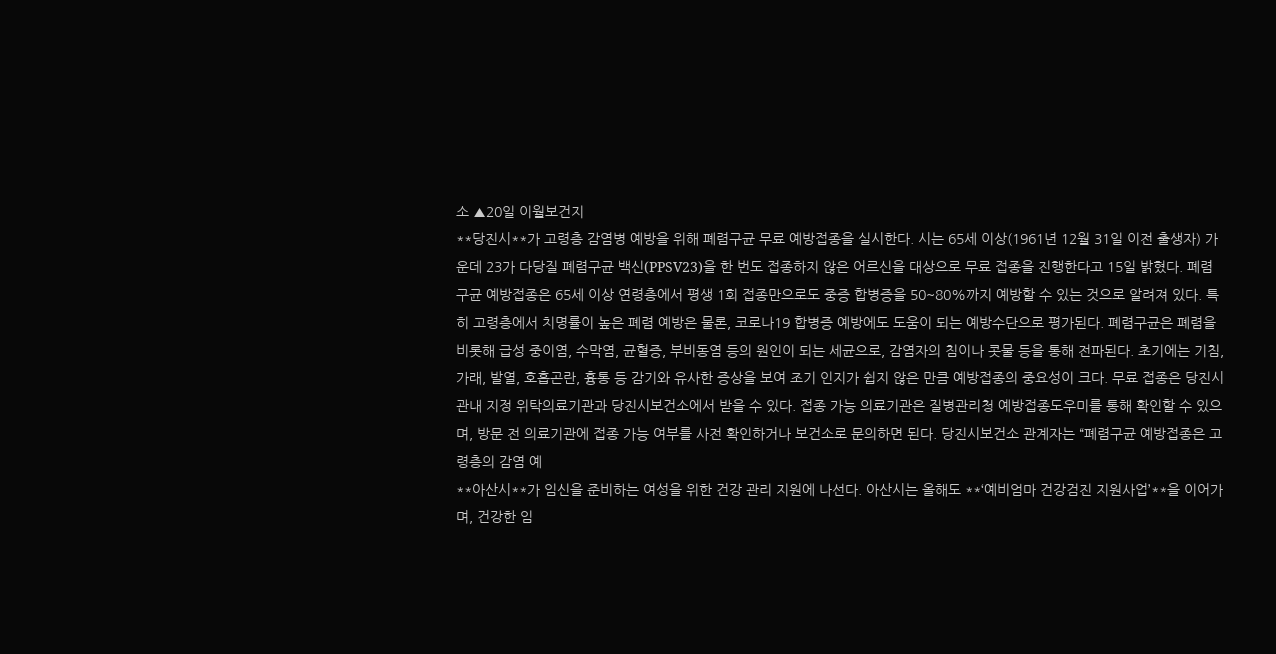소 ▲20일 이월보건지
**당진시**가 고령층 감염병 예방을 위해 폐렴구균 무료 예방접종을 실시한다. 시는 65세 이상(1961년 12월 31일 이전 출생자) 가운데 23가 다당질 폐렴구균 백신(PPSV23)을 한 번도 접종하지 않은 어르신을 대상으로 무료 접종을 진행한다고 15일 밝혔다. 폐렴구균 예방접종은 65세 이상 연령층에서 평생 1회 접종만으로도 중증 합병증을 50~80%까지 예방할 수 있는 것으로 알려져 있다. 특히 고령층에서 치명률이 높은 폐렴 예방은 물론, 코로나19 합병증 예방에도 도움이 되는 예방수단으로 평가된다. 폐렴구균은 폐렴을 비롯해 급성 중이염, 수막염, 균혈증, 부비동염 등의 원인이 되는 세균으로, 감염자의 침이나 콧물 등을 통해 전파된다. 초기에는 기침, 가래, 발열, 호흡곤란, 흉통 등 감기와 유사한 증상을 보여 조기 인지가 쉽지 않은 만큼 예방접종의 중요성이 크다. 무료 접종은 당진시 관내 지정 위탁의료기관과 당진시보건소에서 받을 수 있다. 접종 가능 의료기관은 질병관리청 예방접종도우미를 통해 확인할 수 있으며, 방문 전 의료기관에 접종 가능 여부를 사전 확인하거나 보건소로 문의하면 된다. 당진시보건소 관계자는 “폐렴구균 예방접종은 고령층의 감염 예
**아산시**가 임신을 준비하는 여성을 위한 건강 관리 지원에 나선다. 아산시는 올해도 **‘예비엄마 건강검진 지원사업’**을 이어가며, 건강한 임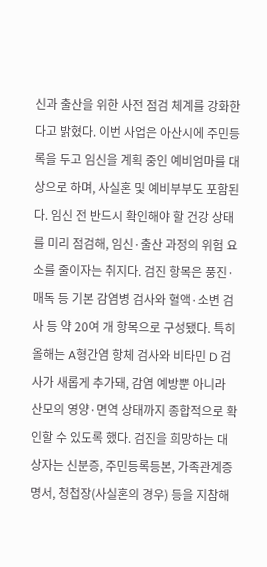신과 출산을 위한 사전 점검 체계를 강화한다고 밝혔다. 이번 사업은 아산시에 주민등록을 두고 임신을 계획 중인 예비엄마를 대상으로 하며, 사실혼 및 예비부부도 포함된다. 임신 전 반드시 확인해야 할 건강 상태를 미리 점검해, 임신·출산 과정의 위험 요소를 줄이자는 취지다. 검진 항목은 풍진·매독 등 기본 감염병 검사와 혈액·소변 검사 등 약 20여 개 항목으로 구성됐다. 특히 올해는 A형간염 항체 검사와 비타민 D 검사가 새롭게 추가돼, 감염 예방뿐 아니라 산모의 영양·면역 상태까지 종합적으로 확인할 수 있도록 했다. 검진을 희망하는 대상자는 신분증, 주민등록등본, 가족관계증명서, 청첩장(사실혼의 경우) 등을 지참해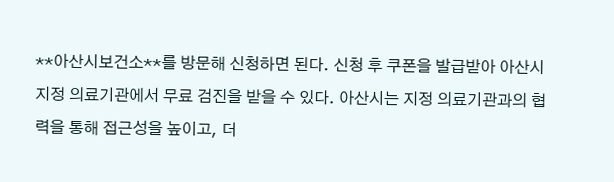**아산시보건소**를 방문해 신청하면 된다. 신청 후 쿠폰을 발급받아 아산시 지정 의료기관에서 무료 검진을 받을 수 있다. 아산시는 지정 의료기관과의 협력을 통해 접근성을 높이고, 더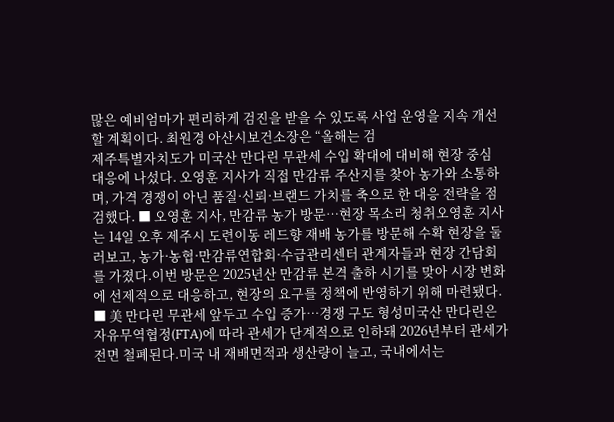많은 예비엄마가 편리하게 검진을 받을 수 있도록 사업 운영을 지속 개선할 계획이다. 최원경 아산시보건소장은 “올해는 검
제주특별자치도가 미국산 만다린 무관세 수입 확대에 대비해 현장 중심 대응에 나섰다. 오영훈 지사가 직접 만감류 주산지를 찾아 농가와 소통하며, 가격 경쟁이 아닌 품질·신뢰·브랜드 가치를 축으로 한 대응 전략을 점검했다. ■ 오영훈 지사, 만감류 농가 방문…현장 목소리 청취오영훈 지사는 14일 오후 제주시 도련이동 레드향 재배 농가를 방문해 수확 현장을 둘러보고, 농가·농협·만감류연합회·수급관리센터 관계자들과 현장 간담회를 가졌다.이번 방문은 2025년산 만감류 본격 출하 시기를 맞아 시장 변화에 선제적으로 대응하고, 현장의 요구를 정책에 반영하기 위해 마련됐다. ■ 美 만다린 무관세 앞두고 수입 증가…경쟁 구도 형성미국산 만다린은 자유무역협정(FTA)에 따라 관세가 단계적으로 인하돼 2026년부터 관세가 전면 철폐된다.미국 내 재배면적과 생산량이 늘고, 국내에서는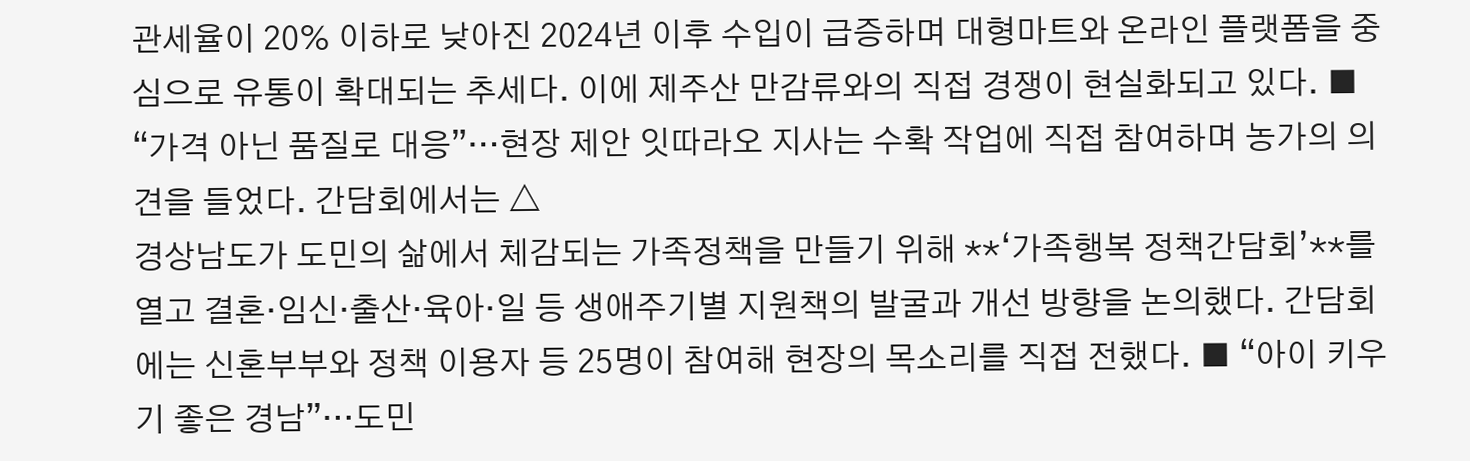관세율이 20% 이하로 낮아진 2024년 이후 수입이 급증하며 대형마트와 온라인 플랫폼을 중심으로 유통이 확대되는 추세다. 이에 제주산 만감류와의 직접 경쟁이 현실화되고 있다. ■ “가격 아닌 품질로 대응”…현장 제안 잇따라오 지사는 수확 작업에 직접 참여하며 농가의 의견을 들었다. 간담회에서는 △
경상남도가 도민의 삶에서 체감되는 가족정책을 만들기 위해 **‘가족행복 정책간담회’**를 열고 결혼·임신·출산·육아·일 등 생애주기별 지원책의 발굴과 개선 방향을 논의했다. 간담회에는 신혼부부와 정책 이용자 등 25명이 참여해 현장의 목소리를 직접 전했다. ■ “아이 키우기 좋은 경남”…도민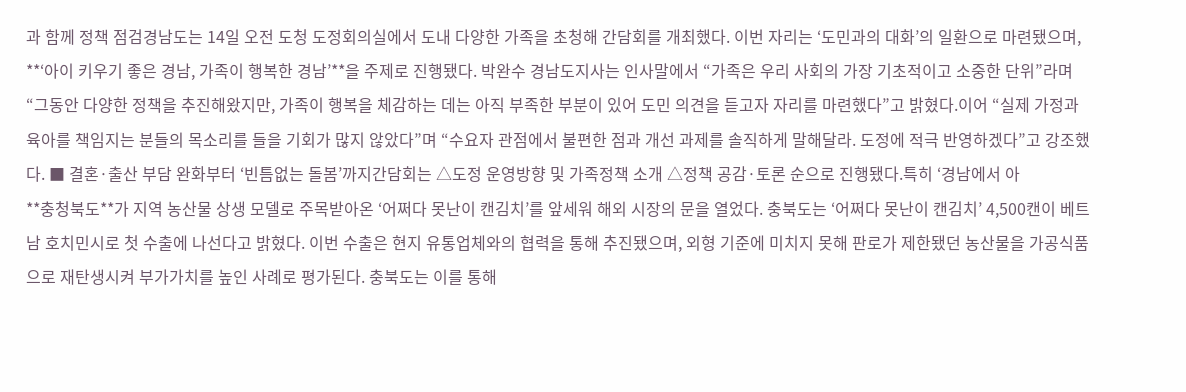과 함께 정책 점검경남도는 14일 오전 도청 도정회의실에서 도내 다양한 가족을 초청해 간담회를 개최했다. 이번 자리는 ‘도민과의 대화’의 일환으로 마련됐으며, **‘아이 키우기 좋은 경남, 가족이 행복한 경남’**을 주제로 진행됐다. 박완수 경남도지사는 인사말에서 “가족은 우리 사회의 가장 기초적이고 소중한 단위”라며 “그동안 다양한 정책을 추진해왔지만, 가족이 행복을 체감하는 데는 아직 부족한 부분이 있어 도민 의견을 듣고자 자리를 마련했다”고 밝혔다.이어 “실제 가정과 육아를 책임지는 분들의 목소리를 들을 기회가 많지 않았다”며 “수요자 관점에서 불편한 점과 개선 과제를 솔직하게 말해달라. 도정에 적극 반영하겠다”고 강조했다. ■ 결혼·출산 부담 완화부터 ‘빈틈없는 돌봄’까지간담회는 △도정 운영방향 및 가족정책 소개 △정책 공감·토론 순으로 진행됐다.특히 ‘경남에서 아
**충청북도**가 지역 농산물 상생 모델로 주목받아온 ‘어쩌다 못난이 캔김치’를 앞세워 해외 시장의 문을 열었다. 충북도는 ‘어쩌다 못난이 캔김치’ 4,500캔이 베트남 호치민시로 첫 수출에 나선다고 밝혔다. 이번 수출은 현지 유통업체와의 협력을 통해 추진됐으며, 외형 기준에 미치지 못해 판로가 제한됐던 농산물을 가공식품으로 재탄생시켜 부가가치를 높인 사례로 평가된다. 충북도는 이를 통해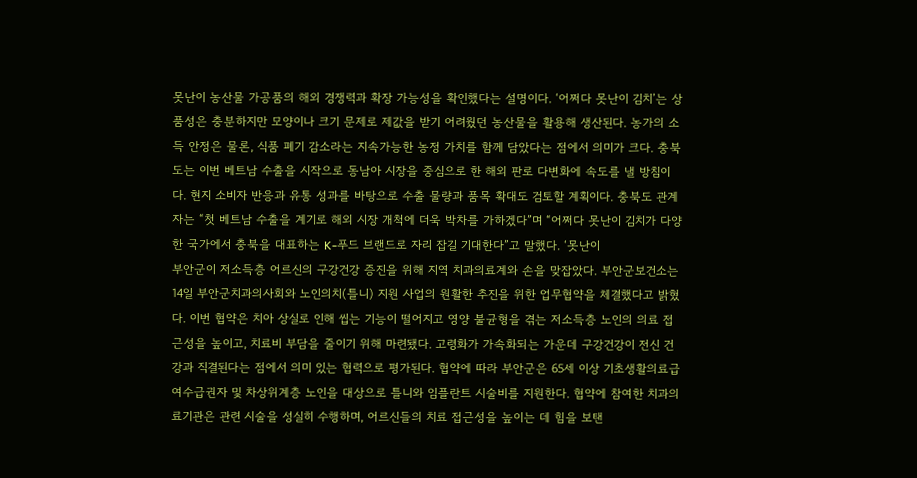못난이 농산물 가공품의 해외 경쟁력과 확장 가능성을 확인했다는 설명이다. ‘어쩌다 못난이 김치’는 상품성은 충분하지만 모양이나 크기 문제로 제값을 받기 어려웠던 농산물을 활용해 생산된다. 농가의 소득 안정은 물론, 식품 폐기 감소라는 지속가능한 농정 가치를 함께 담았다는 점에서 의미가 크다. 충북도는 이번 베트남 수출을 시작으로 동남아 시장을 중심으로 한 해외 판로 다변화에 속도를 낼 방침이다. 현지 소비자 반응과 유통 성과를 바탕으로 수출 물량과 품목 확대도 검토할 계획이다. 충북도 관계자는 “첫 베트남 수출을 계기로 해외 시장 개척에 더욱 박차를 가하겠다”며 “어쩌다 못난이 김치가 다양한 국가에서 충북을 대표하는 K-푸드 브랜드로 자리 잡길 기대한다”고 말했다. ‘못난이
부안군이 저소득층 어르신의 구강건강 증진을 위해 지역 치과의료계와 손을 맞잡았다. 부안군보건소는 14일 부안군치과의사회와 노인의치(틀니) 지원 사업의 원활한 추진을 위한 업무협약을 체결했다고 밝혔다. 이번 협약은 치아 상실로 인해 씹는 기능이 떨어지고 영양 불균형을 겪는 저소득층 노인의 의료 접근성을 높이고, 치료비 부담을 줄이기 위해 마련됐다. 고령화가 가속화되는 가운데 구강건강이 전신 건강과 직결된다는 점에서 의미 있는 협력으로 평가된다. 협약에 따라 부안군은 65세 이상 기초생활의료급여수급권자 및 차상위계층 노인을 대상으로 틀니와 임플란트 시술비를 지원한다. 협약에 참여한 치과의료기관은 관련 시술을 성실히 수행하며, 어르신들의 치료 접근성을 높이는 데 힘을 보탠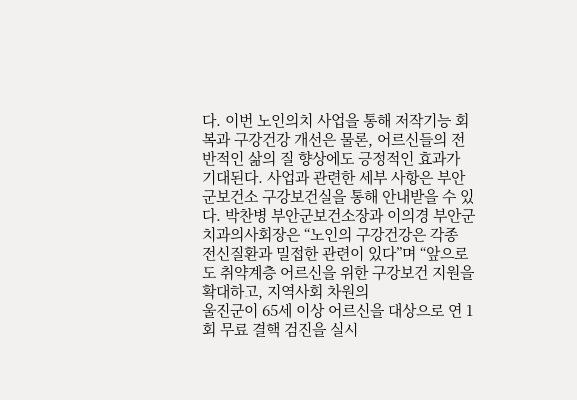다. 이번 노인의치 사업을 통해 저작기능 회복과 구강건강 개선은 물론, 어르신들의 전반적인 삶의 질 향상에도 긍정적인 효과가 기대된다. 사업과 관련한 세부 사항은 부안군보건소 구강보건실을 통해 안내받을 수 있다. 박찬병 부안군보건소장과 이의경 부안군치과의사회장은 “노인의 구강건강은 각종 전신질환과 밀접한 관련이 있다”며 “앞으로도 취약계층 어르신을 위한 구강보건 지원을 확대하고, 지역사회 차원의
울진군이 65세 이상 어르신을 대상으로 연 1회 무료 결핵 검진을 실시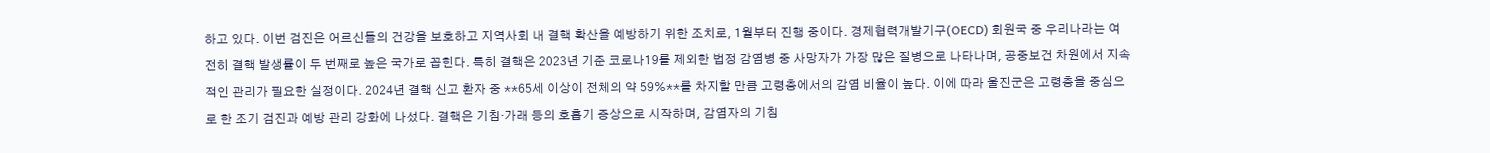하고 있다. 이번 검진은 어르신들의 건강을 보호하고 지역사회 내 결핵 확산을 예방하기 위한 조치로, 1월부터 진행 중이다. 경제협력개발기구(OECD) 회원국 중 우리나라는 여전히 결핵 발생률이 두 번째로 높은 국가로 꼽힌다. 특히 결핵은 2023년 기준 코로나19를 제외한 법정 감염병 중 사망자가 가장 많은 질병으로 나타나며, 공중보건 차원에서 지속적인 관리가 필요한 실정이다. 2024년 결핵 신고 환자 중 **65세 이상이 전체의 약 59%**를 차지할 만큼 고령층에서의 감염 비율이 높다. 이에 따라 울진군은 고령층을 중심으로 한 조기 검진과 예방 관리 강화에 나섰다. 결핵은 기침·가래 등의 호흡기 증상으로 시작하며, 감염자의 기침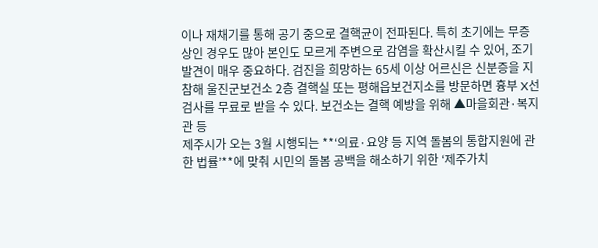이나 재채기를 통해 공기 중으로 결핵균이 전파된다. 특히 초기에는 무증상인 경우도 많아 본인도 모르게 주변으로 감염을 확산시킬 수 있어, 조기 발견이 매우 중요하다. 검진을 희망하는 65세 이상 어르신은 신분증을 지참해 울진군보건소 2층 결핵실 또는 평해읍보건지소를 방문하면 흉부 X선 검사를 무료로 받을 수 있다. 보건소는 결핵 예방을 위해 ▲마을회관·복지관 등
제주시가 오는 3월 시행되는 **‘의료·요양 등 지역 돌봄의 통합지원에 관한 법률’**에 맞춰 시민의 돌봄 공백을 해소하기 위한 ‘제주가치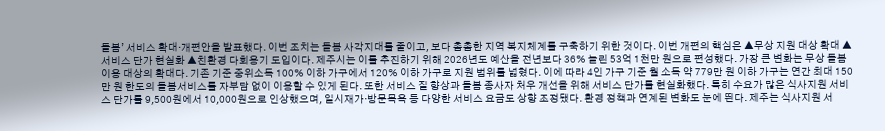돌봄’ 서비스 확대·개편안을 발표했다. 이번 조치는 돌봄 사각지대를 줄이고, 보다 촘촘한 지역 복지체계를 구축하기 위한 것이다. 이번 개편의 핵심은 ▲무상 지원 대상 확대 ▲서비스 단가 현실화 ▲친환경 다회용기 도입이다. 제주시는 이를 추진하기 위해 2026년도 예산을 전년보다 36% 늘린 53억 1천만 원으로 편성했다. 가장 큰 변화는 무상 돌봄 이용 대상의 확대다. 기존 기준 중위소득 100% 이하 가구에서 120% 이하 가구로 지원 범위를 넓혔다. 이에 따라 4인 가구 기준 월 소득 약 779만 원 이하 가구는 연간 최대 150만 원 한도의 돌봄서비스를 자부담 없이 이용할 수 있게 된다. 또한 서비스 질 향상과 돌봄 종사자 처우 개선을 위해 서비스 단가를 현실화했다. 특히 수요가 많은 식사지원 서비스 단가를 9,500원에서 10,000원으로 인상했으며, 일시재가·방문목욕 등 다양한 서비스 요금도 상향 조정됐다. 환경 정책과 연계된 변화도 눈에 띈다. 제주는 식사지원 서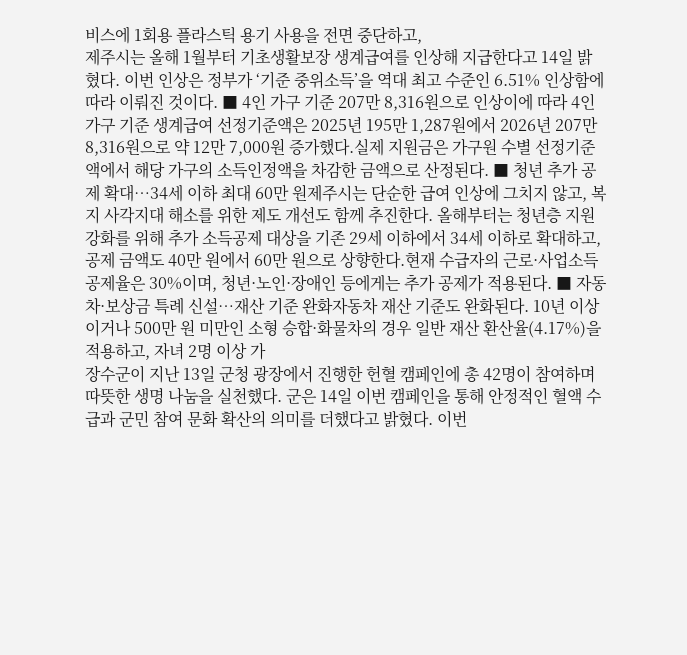비스에 1회용 플라스틱 용기 사용을 전면 중단하고,
제주시는 올해 1월부터 기초생활보장 생계급여를 인상해 지급한다고 14일 밝혔다. 이번 인상은 정부가 ‘기준 중위소득’을 역대 최고 수준인 6.51% 인상함에 따라 이뤄진 것이다. ■ 4인 가구 기준 207만 8,316원으로 인상이에 따라 4인 가구 기준 생계급여 선정기준액은 2025년 195만 1,287원에서 2026년 207만 8,316원으로 약 12만 7,000원 증가했다.실제 지원금은 가구원 수별 선정기준액에서 해당 가구의 소득인정액을 차감한 금액으로 산정된다. ■ 청년 추가 공제 확대…34세 이하 최대 60만 원제주시는 단순한 급여 인상에 그치지 않고, 복지 사각지대 해소를 위한 제도 개선도 함께 추진한다. 올해부터는 청년층 지원 강화를 위해 추가 소득공제 대상을 기존 29세 이하에서 34세 이하로 확대하고, 공제 금액도 40만 원에서 60만 원으로 상향한다.현재 수급자의 근로·사업소득 공제율은 30%이며, 청년·노인·장애인 등에게는 추가 공제가 적용된다. ■ 자동차·보상금 특례 신설…재산 기준 완화자동차 재산 기준도 완화된다. 10년 이상이거나 500만 원 미만인 소형 승합·화물차의 경우 일반 재산 환산율(4.17%)을 적용하고, 자녀 2명 이상 가
장수군이 지난 13일 군청 광장에서 진행한 헌혈 캠페인에 총 42명이 참여하며 따뜻한 생명 나눔을 실천했다. 군은 14일 이번 캠페인을 통해 안정적인 혈액 수급과 군민 참여 문화 확산의 의미를 더했다고 밝혔다. 이번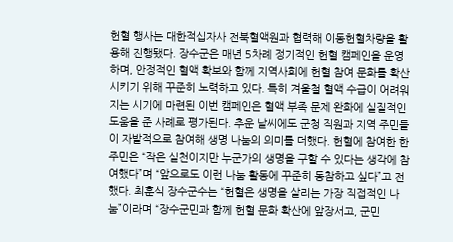헌혈 행사는 대한적십자사 전북혈액원과 협력해 이동헌혈차량을 활용해 진행됐다. 장수군은 매년 5차례 정기적인 헌혈 캠페인을 운영하며, 안정적인 혈액 확보와 함께 지역사회에 헌혈 참여 문화를 확산시키기 위해 꾸준히 노력하고 있다. 특히 겨울철 혈액 수급이 어려워지는 시기에 마련된 이번 캠페인은 혈액 부족 문제 완화에 실질적인 도움을 준 사례로 평가된다. 추운 날씨에도 군청 직원과 지역 주민들이 자발적으로 참여해 생명 나눔의 의미를 더했다. 헌혈에 참여한 한 주민은 “작은 실천이지만 누군가의 생명을 구할 수 있다는 생각에 참여했다”며 “앞으로도 이런 나눔 활동에 꾸준히 동참하고 싶다”고 전했다. 최훈식 장수군수는 “헌혈은 생명을 살리는 가장 직접적인 나눔”이라며 “장수군민과 함께 헌혈 문화 확산에 앞장서고, 군민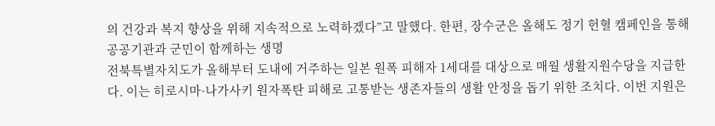의 건강과 복지 향상을 위해 지속적으로 노력하겠다”고 말했다. 한편, 장수군은 올해도 정기 헌혈 캠페인을 통해 공공기관과 군민이 함께하는 생명
전북특별자치도가 올해부터 도내에 거주하는 일본 원폭 피해자 1세대를 대상으로 매월 생활지원수당을 지급한다. 이는 히로시마·나가사키 원자폭탄 피해로 고통받는 생존자들의 생활 안정을 돕기 위한 조치다. 이번 지원은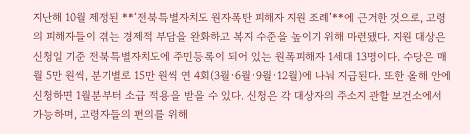지난해 10월 제정된 **‘전북특별자치도 원자폭탄 피해자 지원 조례’**에 근거한 것으로, 고령의 피해자들이 겪는 경제적 부담을 완화하고 복지 수준을 높이기 위해 마련됐다. 지원 대상은 신청일 기준 전북특별자치도에 주민등록이 되어 있는 원폭피해자 1세대 13명이다. 수당은 매월 5만 원씩, 분기별로 15만 원씩 연 4회(3월·6월·9월·12월)에 나눠 지급된다. 또한 올해 안에 신청하면 1월분부터 소급 적용을 받을 수 있다. 신청은 각 대상자의 주소지 관할 보건소에서 가능하며, 고령자들의 편의를 위해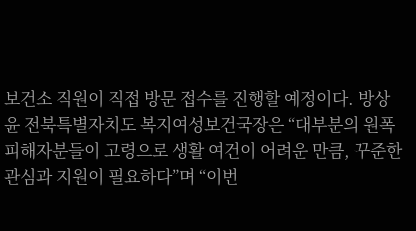보건소 직원이 직접 방문 접수를 진행할 예정이다. 방상윤 전북특별자치도 복지여성보건국장은 “대부분의 원폭 피해자분들이 고령으로 생활 여건이 어려운 만큼, 꾸준한 관심과 지원이 필요하다”며 “이번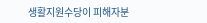생활지원수당이 피해자분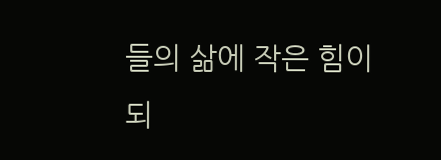들의 삶에 작은 힘이 되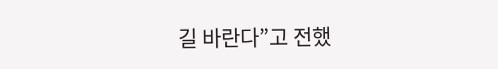길 바란다”고 전했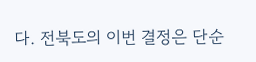다. 전북도의 이번 결정은 단순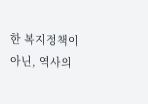한 복지정책이 아닌, 역사의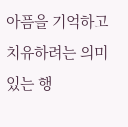아픔을 기억하고 치유하려는 의미 있는 행